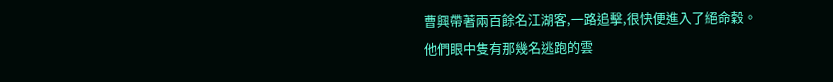曹興帶著兩百餘名江湖客,一路追擊,很快便進入了絕命穀。
他們眼中隻有那幾名逃跑的雲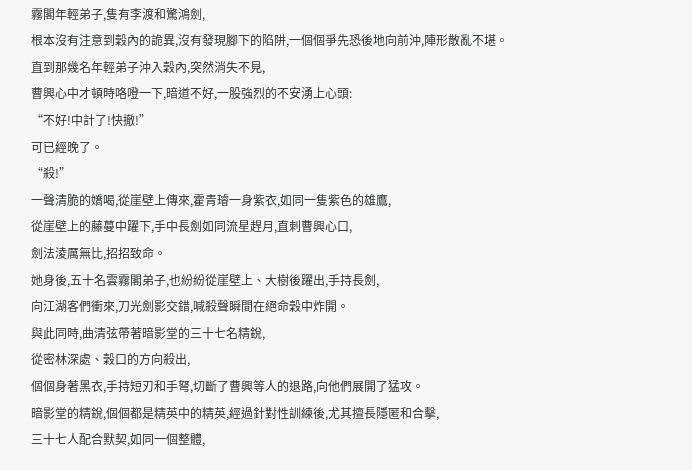霧閣年輕弟子,隻有李渡和驚鴻劍,
根本沒有注意到穀內的詭異,沒有發現腳下的陷阱,一個個爭先恐後地向前沖,陣形散亂不堪。
直到那幾名年輕弟子沖入穀內,突然消失不見,
曹興心中才頓時咯噔一下,暗道不好,一股強烈的不安湧上心頭:
“不好!中計了!快撤!”
可已經晚了。
“殺!”
一聲清脆的嬌喝,從崖壁上傳來,霍青璿一身紫衣,如同一隻紫色的雄鷹,
從崖壁上的藤蔓中躍下,手中長劍如同流星趕月,直刺曹興心口,
劍法淩厲無比,招招致命。
她身後,五十名雲霧閣弟子,也紛紛從崖壁上、大樹後躍出,手持長劍,
向江湖客們衝來,刀光劍影交錯,喊殺聲瞬間在絕命穀中炸開。
與此同時,曲清弦帶著暗影堂的三十七名精銳,
從密林深處、穀口的方向殺出,
個個身著黑衣,手持短刃和手弩,切斷了曹興等人的退路,向他們展開了猛攻。
暗影堂的精銳,個個都是精英中的精英,經過針對性訓練後,尤其擅長隱匿和合擊,
三十七人配合默契,如同一個整體,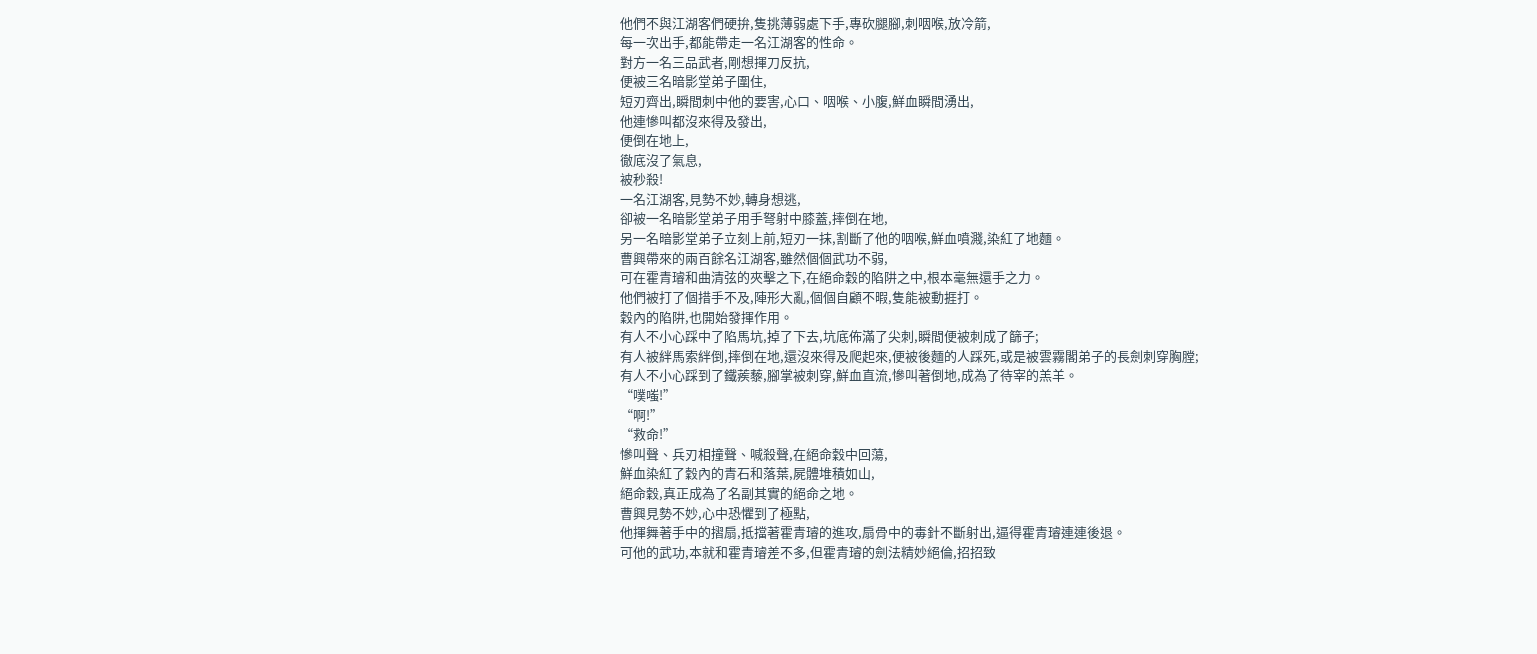他們不與江湖客們硬拚,隻挑薄弱處下手,專砍腿腳,刺咽喉,放冷箭,
每一次出手,都能帶走一名江湖客的性命。
對方一名三品武者,剛想揮刀反抗,
便被三名暗影堂弟子圍住,
短刃齊出,瞬間刺中他的要害,心口、咽喉、小腹,鮮血瞬間湧出,
他連慘叫都沒來得及發出,
便倒在地上,
徹底沒了氣息,
被秒殺!
一名江湖客,見勢不妙,轉身想逃,
卻被一名暗影堂弟子用手弩射中膝蓋,摔倒在地,
另一名暗影堂弟子立刻上前,短刃一抹,割斷了他的咽喉,鮮血噴濺,染紅了地麵。
曹興帶來的兩百餘名江湖客,雖然個個武功不弱,
可在霍青璿和曲清弦的夾擊之下,在絕命穀的陷阱之中,根本毫無還手之力。
他們被打了個措手不及,陣形大亂,個個自顧不暇,隻能被動捱打。
穀內的陷阱,也開始發揮作用。
有人不小心踩中了陷馬坑,掉了下去,坑底佈滿了尖刺,瞬間便被刺成了篩子;
有人被絆馬索絆倒,摔倒在地,還沒來得及爬起來,便被後麵的人踩死,或是被雲霧閣弟子的長劍刺穿胸膛;
有人不小心踩到了鐵蒺藜,腳掌被刺穿,鮮血直流,慘叫著倒地,成為了待宰的羔羊。
“噗嗤!”
“啊!”
“救命!”
慘叫聲、兵刃相撞聲、喊殺聲,在絕命穀中回蕩,
鮮血染紅了穀內的青石和落葉,屍體堆積如山,
絕命穀,真正成為了名副其實的絕命之地。
曹興見勢不妙,心中恐懼到了極點,
他揮舞著手中的摺扇,抵擋著霍青璿的進攻,扇骨中的毒針不斷射出,逼得霍青璿連連後退。
可他的武功,本就和霍青璿差不多,但霍青璿的劍法精妙絕倫,招招致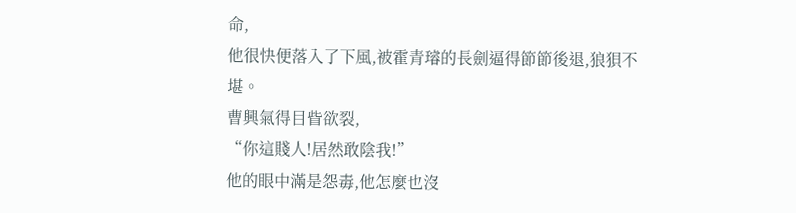命,
他很快便落入了下風,被霍青璿的長劍逼得節節後退,狼狽不堪。
曹興氣得目眥欲裂,
“你這賤人!居然敢陰我!”
他的眼中滿是怨毒,他怎麼也沒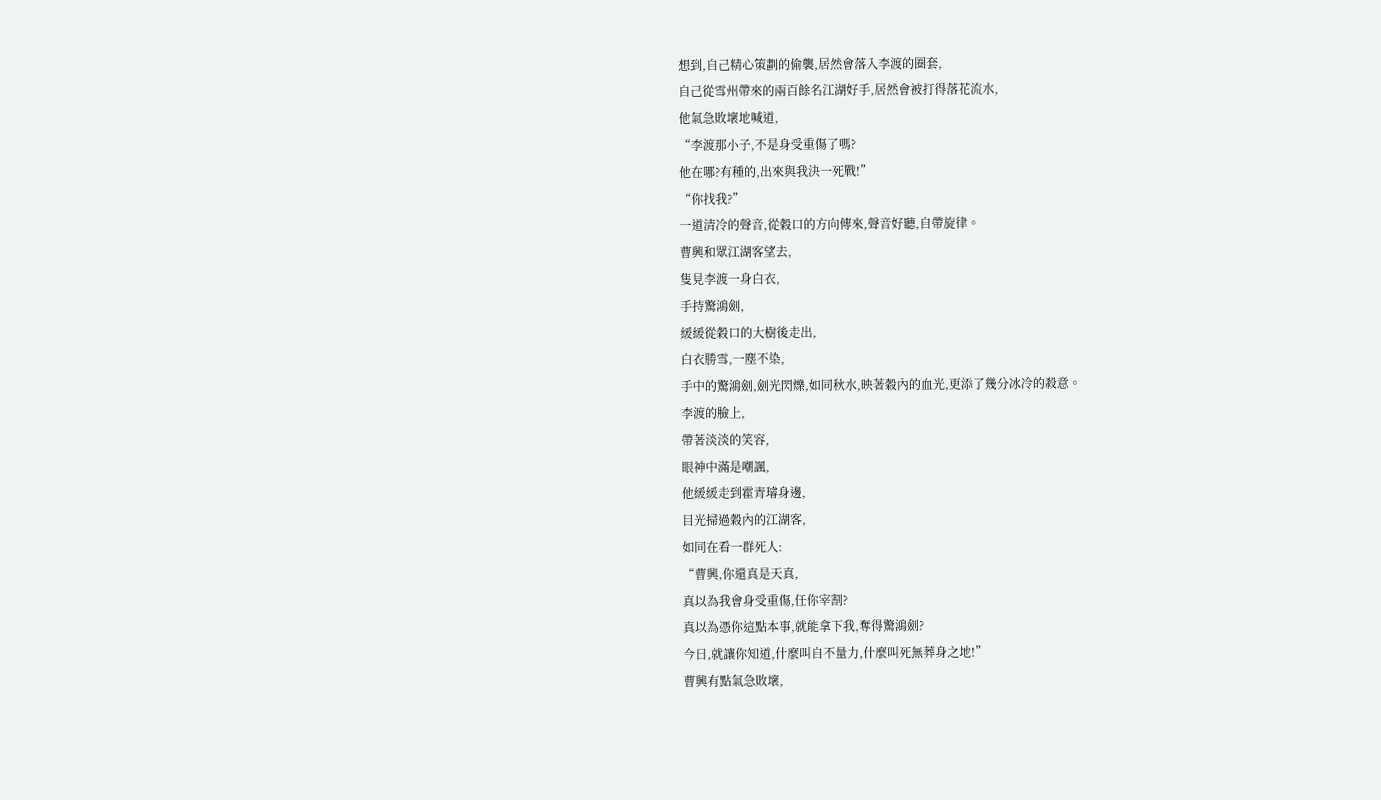想到,自己精心策劃的偷襲,居然會落入李渡的圈套,
自己從雪州帶來的兩百餘名江湖好手,居然會被打得落花流水,
他氣急敗壞地喊道,
“李渡那小子,不是身受重傷了嗎?
他在哪?有種的,出來與我決一死戰!”
“你找我?”
一道清冷的聲音,從穀口的方向傳來,聲音好聽,自帶旋律。
曹興和眾江湖客望去,
隻見李渡一身白衣,
手持驚鴻劍,
緩緩從穀口的大樹後走出,
白衣勝雪,一塵不染,
手中的驚鴻劍,劍光閃爍,如同秋水,映著穀內的血光,更添了幾分冰冷的殺意。
李渡的臉上,
帶著淡淡的笑容,
眼神中滿是嘲諷,
他緩緩走到霍青璿身邊,
目光掃過穀內的江湖客,
如同在看一群死人:
“曹興,你還真是天真,
真以為我會身受重傷,任你宰割?
真以為憑你這點本事,就能拿下我,奪得驚鴻劍?
今日,就讓你知道,什麼叫自不量力,什麼叫死無葬身之地!”
曹興有點氣急敗壞,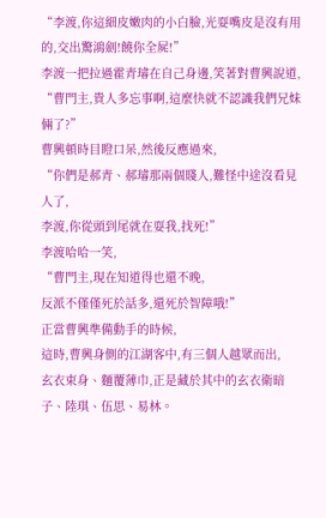“李渡,你這細皮嫩肉的小白臉,光耍嘴皮是沒有用的,交出驚鴻劍!饒你全屍!”
李渡一把拉過霍青璿在自己身邊,笑著對曹興說道,
“曹門主,貴人多忘事啊,這麼快就不認識我們兄妹倆了?”
曹興頓時目瞪口呆,然後反應過來,
“你們是郝青、郝璿那兩個賤人,難怪中途沒看見人了,
李渡,你從頭到尾就在耍我,找死!”
李渡哈哈一笑,
“曹門主,現在知道得也還不晚,
反派不僅僅死於話多,還死於智障哦!”
正當曹興準備動手的時候,
這時,曹興身側的江湖客中,有三個人越眾而出,
玄衣束身、麵覆薄巾,正是藏於其中的玄衣衛暗子、陸琪、伍思、易林。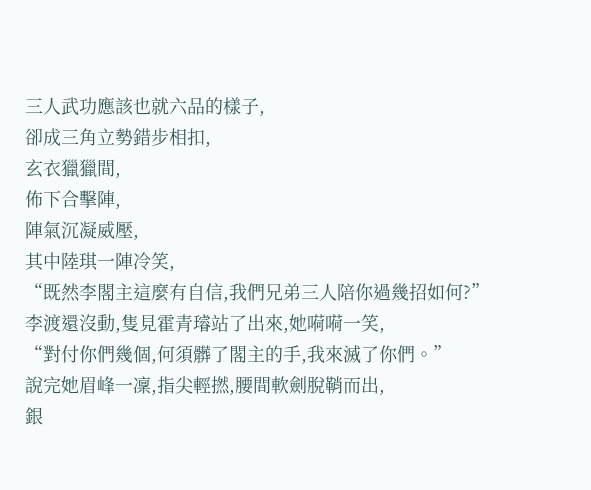三人武功應該也就六品的樣子,
卻成三角立勢錯步相扣,
玄衣獵獵間,
佈下合擊陣,
陣氣沉凝威壓,
其中陸琪一陣冷笑,
“既然李閣主這麼有自信,我們兄弟三人陪你過幾招如何?”
李渡還沒動,隻見霍青璿站了出來,她嗬嗬一笑,
“對付你們幾個,何須髒了閣主的手,我來滅了你們。”
說完她眉峰一凜,指尖輕撚,腰間軟劍脫鞘而出,
銀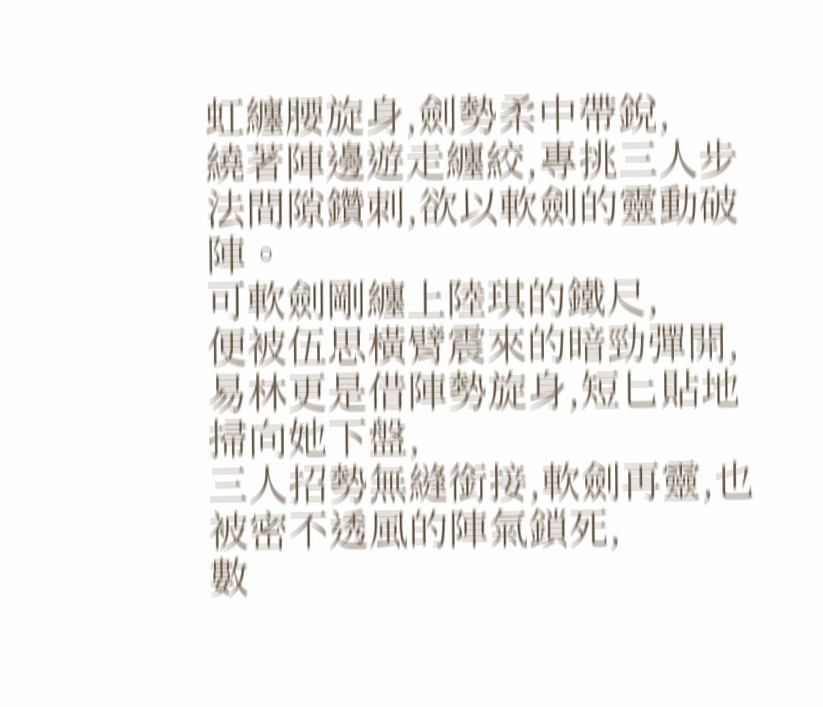虹纏腰旋身,劍勢柔中帶銳,
繞著陣邊遊走纏絞,專挑三人步法間隙鑽刺,欲以軟劍的靈動破陣。
可軟劍剛纏上陸琪的鐵尺,
便被伍思橫臂震來的暗勁彈開,
易林更是借陣勢旋身,短匕貼地掃向她下盤,
三人招勢無縫銜接,軟劍再靈,也被密不透風的陣氣鎖死,
數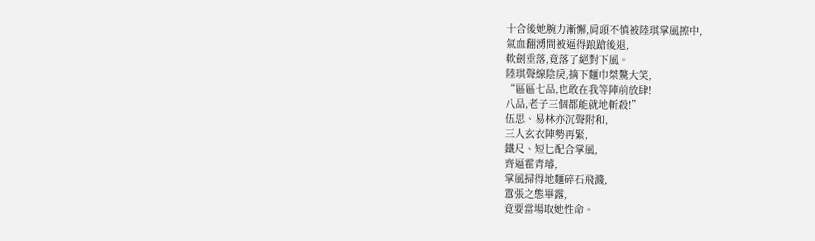十合後她腕力漸懈,肩頭不慎被陸琪掌風擦中,
氣血翻湧間被逼得踉蹌後退,
軟劍垂落,竟落了絕對下風。
陸琪聲線陰戾,摘下麵巾桀驁大笑,
“區區七品,也敢在我等陣前放肆!
八品,老子三個都能就地斬殺!”
伍思、易林亦沉聲附和,
三人玄衣陣勢再緊,
鐵尺、短匕配合掌風,
齊逼霍青璿,
掌風掃得地麵碎石飛濺,
囂張之態畢露,
竟要當場取她性命。